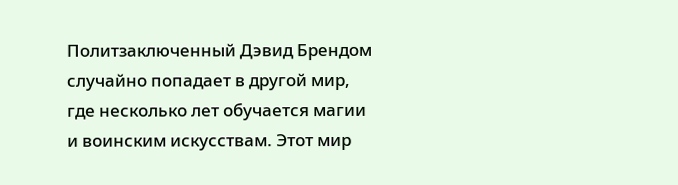Политзаключенный Дэвид Брендом случайно попадает в другой мир, где несколько лет обучается магии и воинским искусствам. Этот мир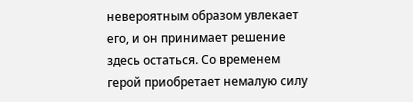невероятным образом увлекает его, и он принимает решение здесь остаться. Со временем герой приобретает немалую силу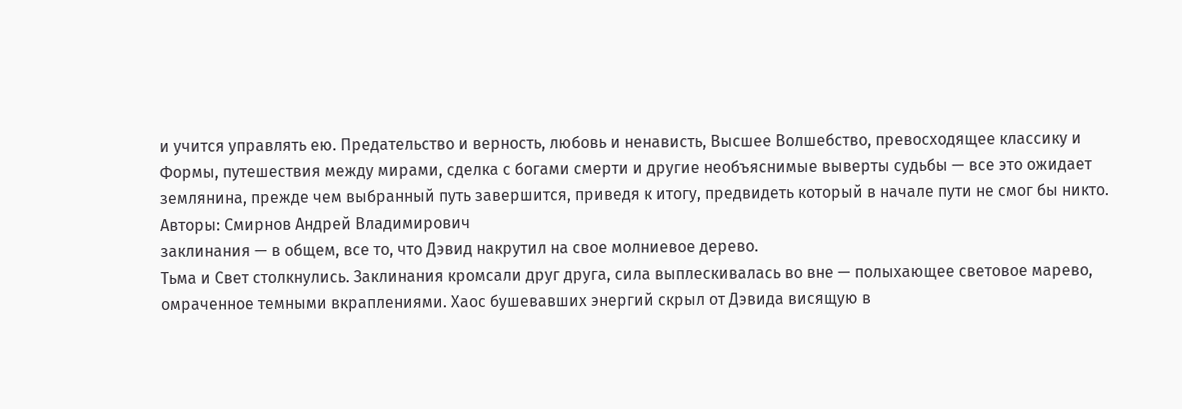и учится управлять ею. Предательство и верность, любовь и ненависть, Высшее Волшебство, превосходящее классику и Формы, путешествия между мирами, сделка с богами смерти и другие необъяснимые выверты судьбы — все это ожидает землянина, прежде чем выбранный путь завершится, приведя к итогу, предвидеть который в начале пути не смог бы никто.
Авторы: Смирнов Андрей Владимирович
заклинания — в общем, все то, что Дэвид накрутил на свое молниевое дерево.
Тьма и Свет столкнулись. Заклинания кромсали друг друга, сила выплескивалась во вне — полыхающее световое марево, омраченное темными вкраплениями. Хаос бушевавших энергий скрыл от Дэвида висящую в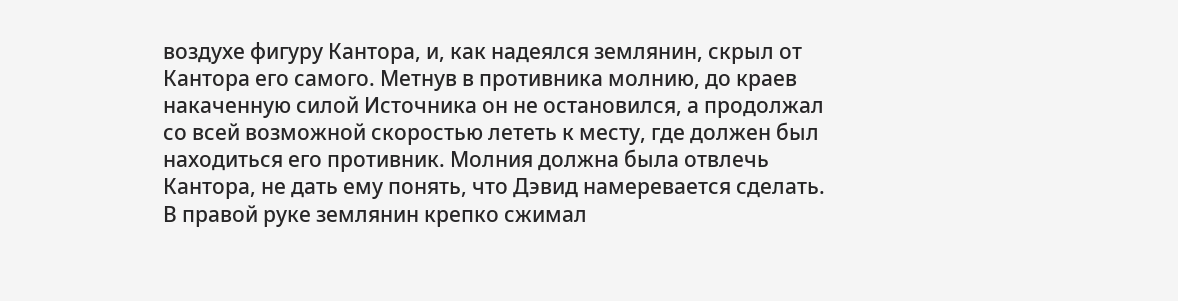воздухе фигуру Кантора, и, как надеялся землянин, скрыл от Кантора его самого. Метнув в противника молнию, до краев накаченную силой Источника он не остановился, а продолжал со всей возможной скоростью лететь к месту, где должен был находиться его противник. Молния должна была отвлечь Кантора, не дать ему понять, что Дэвид намеревается сделать. В правой руке землянин крепко сжимал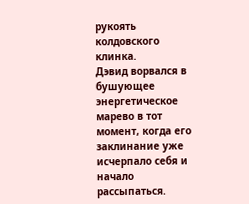рукоять колдовского клинка.
Дэвид ворвался в бушующее энергетическое марево в тот момент, когда его заклинание уже исчерпало себя и начало рассыпаться.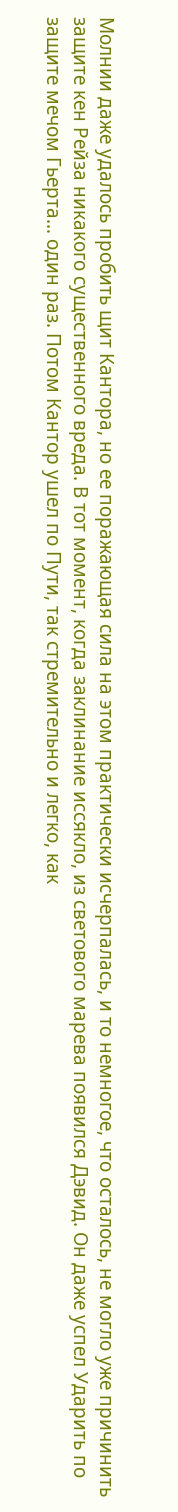Молнии даже удалось пробить щит Кантора, но ее поражающая сила на этом практически исчерпалась, и то немногое, что осталось, не могло уже причинить защите кен Рейза никакого существенного вреда. В тот момент, когда заклинание иссякло, из светового марева появился Дэвид. Он даже успел Ударить по защите мечом Гьерта… один раз. Потом Кантор ушел по Пути, так стремительно и легко, как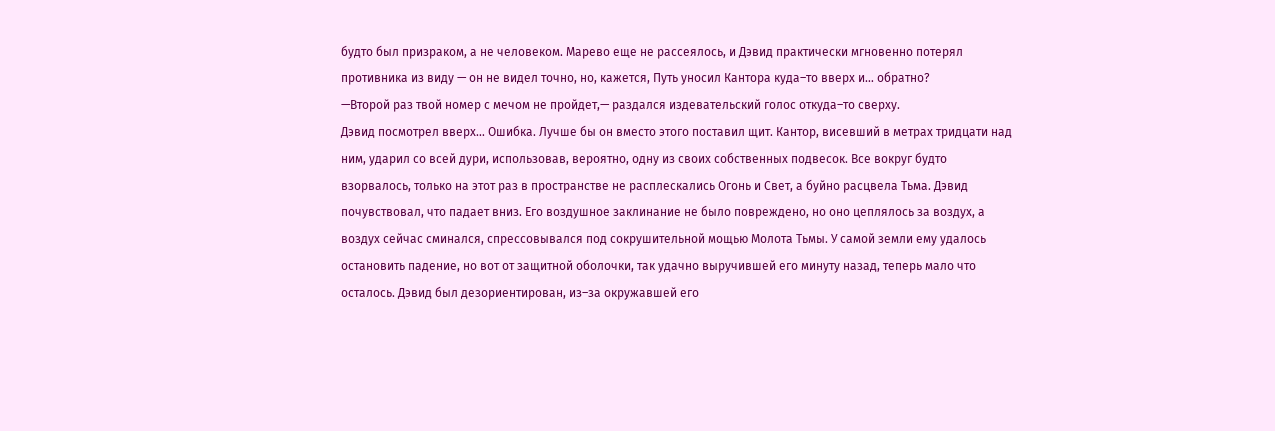будто был призраком, а не человеком. Марево еще не рассеялось, и Дэвид практически мгновенно потерял противника из виду — он не видел точно, но, кажется, Путь уносил Кантора куда–то вверх и… обратно?
—Второй раз твой номер с мечом не пройдет,— раздался издевательский голос откуда–то сверху.
Дэвид посмотрел вверх… Ошибка. Лучше бы он вместо этого поставил щит. Кантор, висевший в метрах тридцати над ним, ударил со всей дури, использовав, вероятно, одну из своих собственных подвесок. Все вокруг будто взорвалось, только на этот раз в пространстве не расплескались Огонь и Свет, а буйно расцвела Тьма. Дэвид почувствовал, что падает вниз. Его воздушное заклинание не было повреждено, но оно цеплялось за воздух, а воздух сейчас сминался, спрессовывался под сокрушительной мощью Молота Тьмы. У самой земли ему удалось остановить падение, но вот от защитной оболочки, так удачно выручившей его минуту назад, теперь мало что осталось. Дэвид был дезориентирован, из–за окружавшей его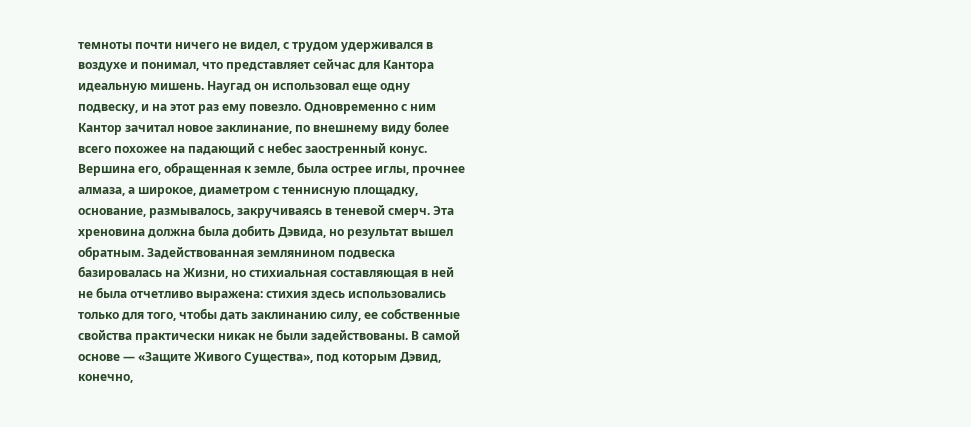темноты почти ничего не видел, с трудом удерживался в воздухе и понимал, что представляет сейчас для Кантора идеальную мишень. Наугад он использовал еще одну подвеску, и на этот раз ему повезло. Одновременно с ним Кантор зачитал новое заклинание, по внешнему виду более всего похожее на падающий с небес заостренный конус. Вершина его, обращенная к земле, была острее иглы, прочнее алмаза, а широкое, диаметром с теннисную площадку, основание, размывалось, закручиваясь в теневой смерч. Эта хреновина должна была добить Дэвида, но результат вышел обратным. Задействованная землянином подвеска базировалась на Жизни, но стихиальная составляющая в ней не была отчетливо выражена: стихия здесь использовались только для того, чтобы дать заклинанию силу, ее собственные свойства практически никак не были задействованы. В самой основе — «Защите Живого Существа», под которым Дэвид, конечно,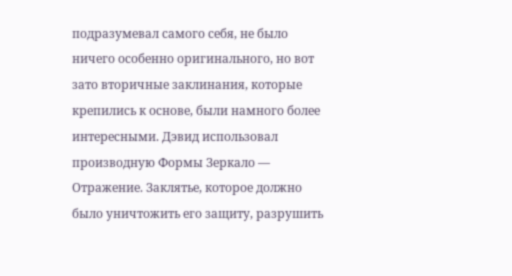подразумевал самого себя, не было ничего особенно оригинального, но вот зато вторичные заклинания, которые крепились к основе, были намного более интересными. Дэвид использовал производную Формы Зеркало — Отражение. Заклятье, которое должно было уничтожить его защиту, разрушить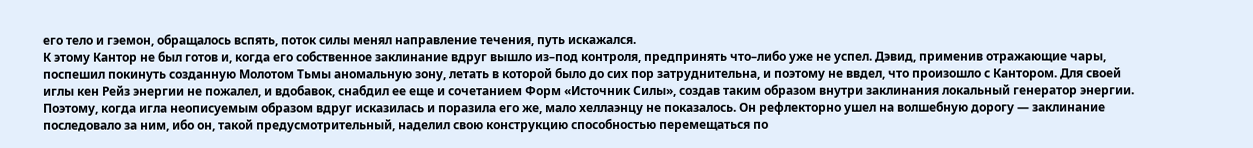его тело и гэемон, обращалось вспять, поток силы менял направление течения, путь искажался.
К этому Кантор не был готов и, когда его собственное заклинание вдруг вышло из–под контроля, предпринять что–либо уже не успел. Дэвид, применив отражающие чары, поспешил покинуть созданную Молотом Тьмы аномальную зону, летать в которой было до сих пор затруднительна, и поэтому не ввдел, что произошло с Кантором. Для своей иглы кен Рейз энергии не пожалел, и вдобавок, снабдил ее еще и сочетанием Форм «Источник Силы», создав таким образом внутри заклинания локальный генератор энергии. Поэтому, когда игла неописуемым образом вдруг исказилась и поразила его же, мало хеллаэнцу не показалось. Он рефлекторно ушел на волшебную дорогу — заклинание последовало за ним, ибо он, такой предусмотрительный, наделил свою конструкцию способностью перемещаться по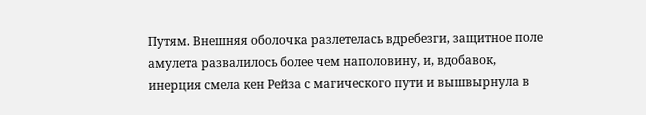Путям. Внешняя оболочка разлетелась вдребезги, защитное поле амулета развалилось более чем наполовину, и, вдобавок, инерция смела кен Рейза с магического пути и вышвырнула в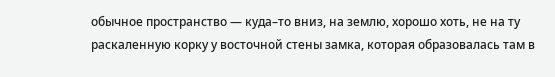обычное пространство — куда–то вниз, на землю, хорошо хоть, не на ту раскаленную корку у восточной стены замка, которая образовалась там в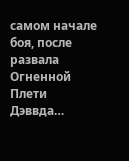самом начале боя, после развала Огненной Плети Дэввда…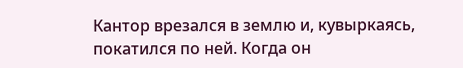Кантор врезался в землю и, кувыркаясь, покатился по ней. Когда он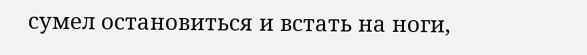сумел остановиться и встать на ноги,